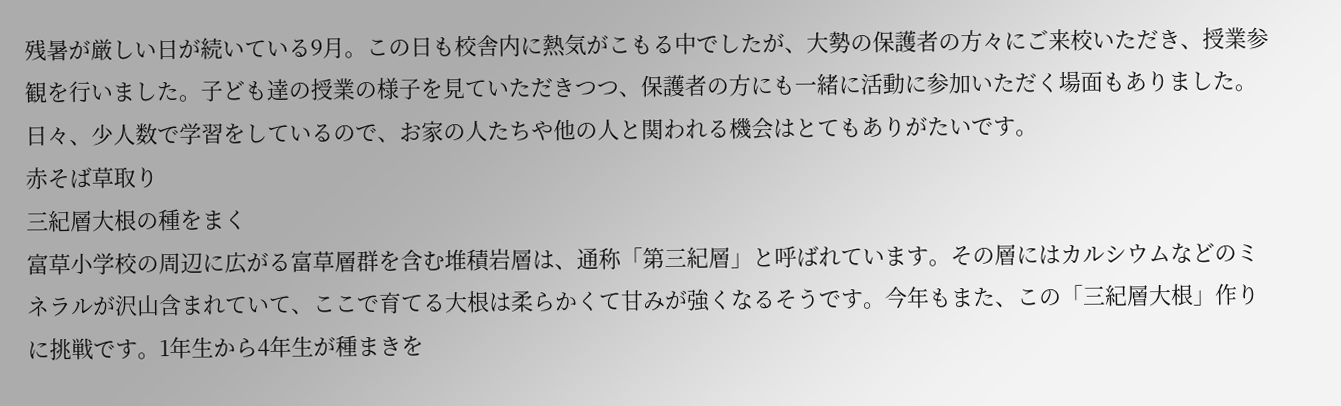残暑が厳しい日が続いている9月。この日も校舎内に熱気がこもる中でしたが、大勢の保護者の方々にご来校いただき、授業参観を行いました。子ども達の授業の様子を見ていただきつつ、保護者の方にも一緒に活動に参加いただく場面もありました。日々、少人数で学習をしているので、お家の人たちや他の人と関われる機会はとてもありがたいです。
赤そば草取り
三紀層大根の種をまく
富草小学校の周辺に広がる富草層群を含む堆積岩層は、通称「第三紀層」と呼ばれています。その層にはカルシウムなどのミネラルが沢山含まれていて、ここで育てる大根は柔らかくて甘みが強くなるそうです。今年もまた、この「三紀層大根」作りに挑戦です。1年生から4年生が種まきを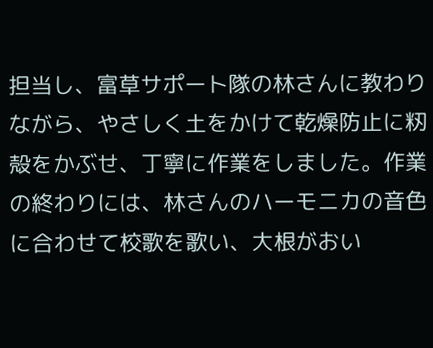担当し、富草サポート隊の林さんに教わりながら、やさしく土をかけて乾燥防止に籾殻をかぶせ、丁寧に作業をしました。作業の終わりには、林さんのハーモニカの音色に合わせて校歌を歌い、大根がおい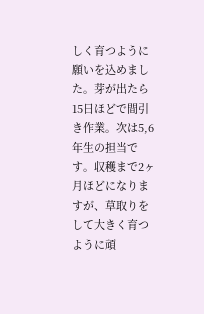しく育つように願いを込めました。芽が出たら15日ほどで間引き作業。次は5,6年生の担当です。収穫まで2ヶ月ほどになりますが、草取りをして大きく育つように頑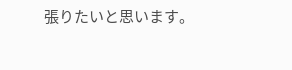張りたいと思います。